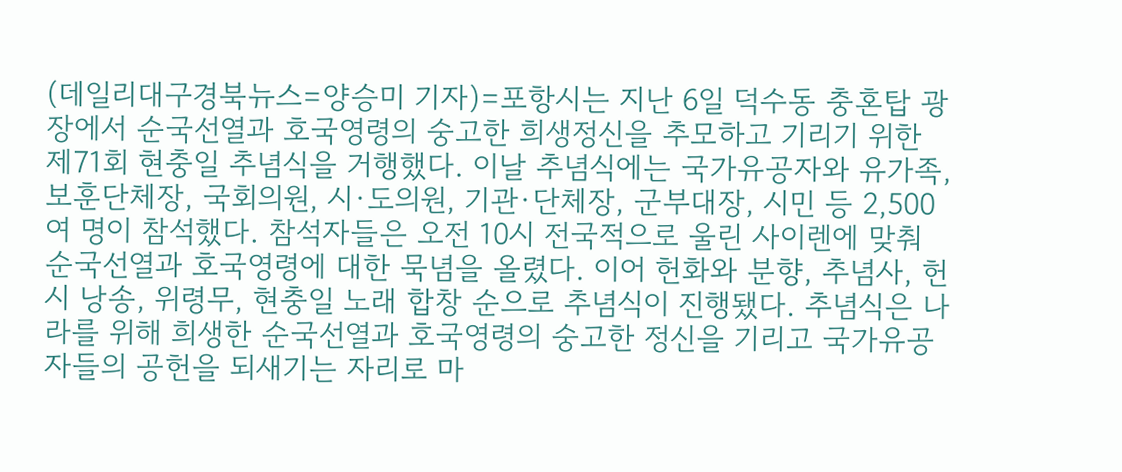(데일리대구경북뉴스=양승미 기자)=포항시는 지난 6일 덕수동 충혼탑 광장에서 순국선열과 호국영령의 숭고한 희생정신을 추모하고 기리기 위한 제71회 현충일 추념식을 거행했다. 이날 추념식에는 국가유공자와 유가족, 보훈단체장, 국회의원, 시·도의원, 기관·단체장, 군부대장, 시민 등 2,500여 명이 참석했다. 참석자들은 오전 10시 전국적으로 울린 사이렌에 맞춰 순국선열과 호국영령에 대한 묵념을 올렸다. 이어 헌화와 분향, 추념사, 헌시 낭송, 위령무, 현충일 노래 합창 순으로 추념식이 진행됐다. 추념식은 나라를 위해 희생한 순국선열과 호국영령의 숭고한 정신을 기리고 국가유공자들의 공헌을 되새기는 자리로 마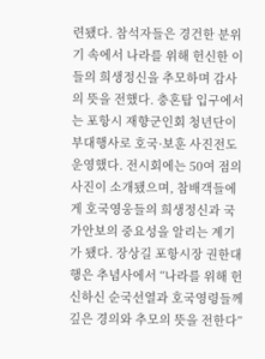련됐다. 참석자들은 경건한 분위기 속에서 나라를 위해 헌신한 이들의 희생정신을 추모하며 감사의 뜻을 전했다. 충혼탑 입구에서는 포항시 재향군인회 청년단이 부대행사로 호국·보훈 사진전도 운영했다. 전시회에는 50여 점의 사진이 소개됐으며, 참배객들에게 호국영웅들의 희생정신과 국가안보의 중요성을 알리는 계기가 됐다. 장상길 포항시장 권한대행은 추념사에서 “나라를 위해 헌신하신 순국선열과 호국영령들께 깊은 경의와 추모의 뜻을 전한다”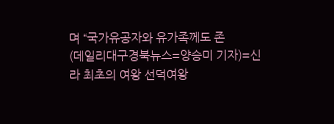며 “국가유공자와 유가족께도 존
(데일리대구경북뉴스=양승미 기자)=신라 최초의 여왕 선덕여왕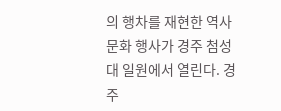의 행차를 재현한 역사문화 행사가 경주 첨성대 일원에서 열린다. 경주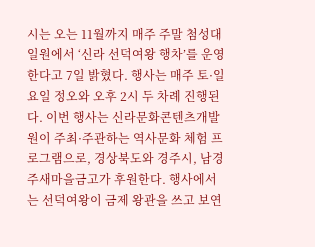시는 오는 11월까지 매주 주말 첨성대 일원에서 ‘신라 선덕여왕 행차’를 운영한다고 7일 밝혔다. 행사는 매주 토·일요일 정오와 오후 2시 두 차례 진행된다. 이번 행사는 신라문화콘텐츠개발원이 주최·주관하는 역사문화 체험 프로그램으로, 경상북도와 경주시, 남경주새마을금고가 후원한다. 행사에서는 선덕여왕이 금제 왕관을 쓰고 보연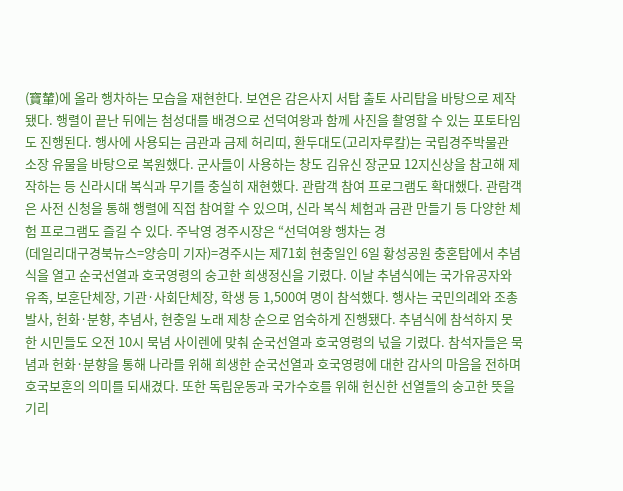(寶輦)에 올라 행차하는 모습을 재현한다. 보연은 감은사지 서탑 출토 사리탑을 바탕으로 제작됐다. 행렬이 끝난 뒤에는 첨성대를 배경으로 선덕여왕과 함께 사진을 촬영할 수 있는 포토타임도 진행된다. 행사에 사용되는 금관과 금제 허리띠, 환두대도(고리자루칼)는 국립경주박물관 소장 유물을 바탕으로 복원했다. 군사들이 사용하는 창도 김유신 장군묘 12지신상을 참고해 제작하는 등 신라시대 복식과 무기를 충실히 재현했다. 관람객 참여 프로그램도 확대했다. 관람객은 사전 신청을 통해 행렬에 직접 참여할 수 있으며, 신라 복식 체험과 금관 만들기 등 다양한 체험 프로그램도 즐길 수 있다. 주낙영 경주시장은 “선덕여왕 행차는 경
(데일리대구경북뉴스=양승미 기자)=경주시는 제71회 현충일인 6일 황성공원 충혼탑에서 추념식을 열고 순국선열과 호국영령의 숭고한 희생정신을 기렸다. 이날 추념식에는 국가유공자와 유족, 보훈단체장, 기관·사회단체장, 학생 등 1,500여 명이 참석했다. 행사는 국민의례와 조총 발사, 헌화·분향, 추념사, 현충일 노래 제창 순으로 엄숙하게 진행됐다. 추념식에 참석하지 못한 시민들도 오전 10시 묵념 사이렌에 맞춰 순국선열과 호국영령의 넋을 기렸다. 참석자들은 묵념과 헌화·분향을 통해 나라를 위해 희생한 순국선열과 호국영령에 대한 감사의 마음을 전하며 호국보훈의 의미를 되새겼다. 또한 독립운동과 국가수호를 위해 헌신한 선열들의 숭고한 뜻을 기리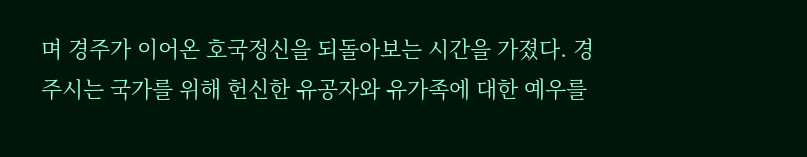며 경주가 이어온 호국정신을 되돌아보는 시간을 가졌다. 경주시는 국가를 위해 헌신한 유공자와 유가족에 대한 예우를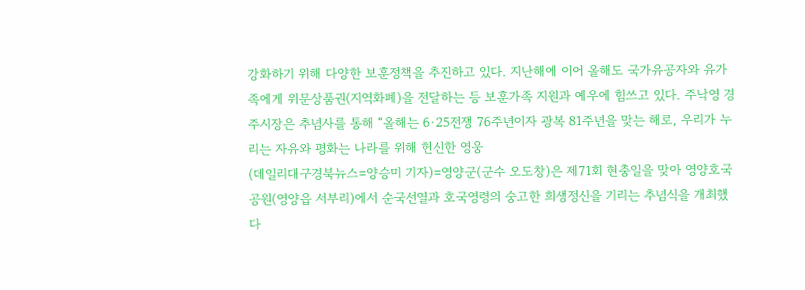강화하기 위해 다양한 보훈정책을 추진하고 있다. 지난해에 이어 올해도 국가유공자와 유가족에게 위문상품권(지역화폐)을 전달하는 등 보훈가족 지원과 예우에 힘쓰고 있다. 주낙영 경주시장은 추념사를 통해 “올해는 6·25전쟁 76주년이자 광복 81주년을 맞는 해로, 우리가 누리는 자유와 평화는 나라를 위해 헌신한 영웅
(데일리대구경북뉴스=양승미 기자)=영양군(군수 오도창)은 제71회 현충일을 맞아 영양호국공원(영양읍 서부리)에서 순국선열과 호국영령의 숭고한 희생정신을 기리는 추념식을 개최했다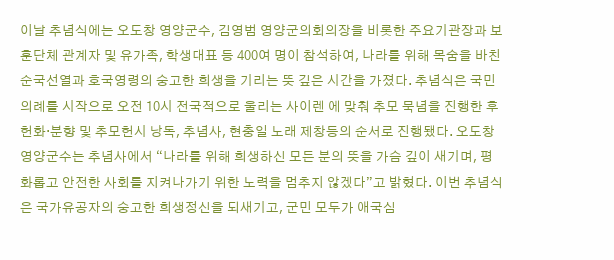이날 추념식에는 오도창 영양군수, 김영범 영양군의회의장을 비롯한 주요기관장과 보훈단체 관계자 및 유가족, 학생대표 등 400여 명이 참석하여, 나라를 위해 목숨을 바친 순국선열과 호국영령의 숭고한 희생을 기리는 뜻 깊은 시간을 가졌다. 추념식은 국민의례를 시작으로 오전 10시 전국적으로 울리는 사이렌 에 맞춰 추모 묵념을 진행한 후 헌화·분향 및 추모헌시 낭독, 추념사, 현충일 노래 제창등의 순서로 진행됐다. 오도창 영양군수는 추념사에서 “나라를 위해 희생하신 모든 분의 뜻을 가슴 깊이 새기며, 평화롭고 안전한 사회를 지켜나가기 위한 노력을 멈추지 않겠다”고 밝혔다. 이번 추념식은 국가유공자의 숭고한 희생정신을 되새기고, 군민 모두가 애국심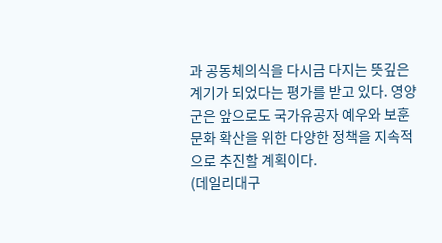과 공동체의식을 다시금 다지는 뜻깊은 계기가 되었다는 평가를 받고 있다. 영양군은 앞으로도 국가유공자 예우와 보훈 문화 확산을 위한 다양한 정책을 지속적으로 추진할 계획이다.
(데일리대구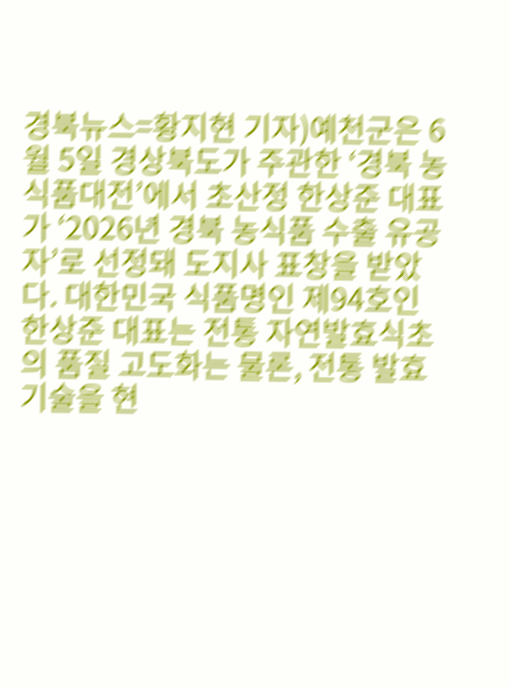경북뉴스=황지현 기자)예천군은 6월 5일 경상북도가 주관한 ‘경북 농식품대전’에서 초산정 한상준 대표가 ‘2026년 경북 농식품 수출 유공자’로 선정돼 도지사 표창을 받았다. 대한민국 식품명인 제94호인 한상준 대표는 전통 자연발효식초의 품질 고도화는 물론, 전통 발효 기술을 현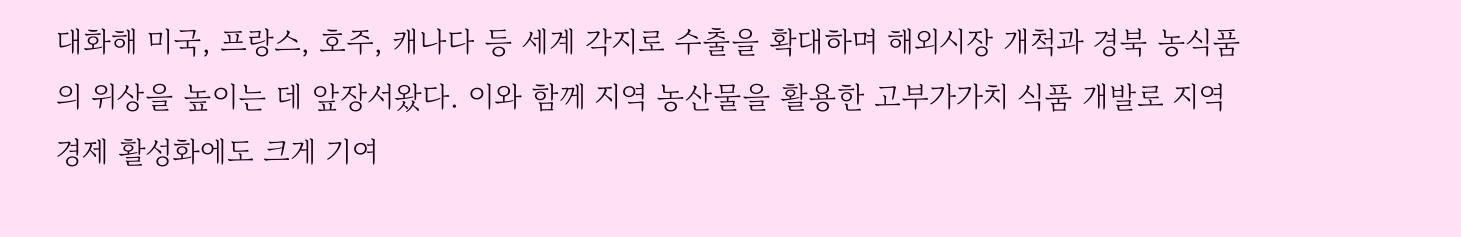대화해 미국, 프랑스, 호주, 캐나다 등 세계 각지로 수출을 확대하며 해외시장 개척과 경북 농식품의 위상을 높이는 데 앞장서왔다. 이와 함께 지역 농산물을 활용한 고부가가치 식품 개발로 지역경제 활성화에도 크게 기여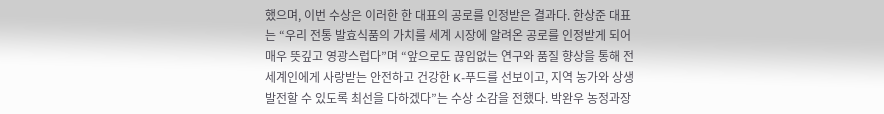했으며, 이번 수상은 이러한 한 대표의 공로를 인정받은 결과다. 한상준 대표는 “우리 전통 발효식품의 가치를 세계 시장에 알려온 공로를 인정받게 되어 매우 뜻깊고 영광스럽다”며 “앞으로도 끊임없는 연구와 품질 향상을 통해 전 세계인에게 사랑받는 안전하고 건강한 K-푸드를 선보이고, 지역 농가와 상생 발전할 수 있도록 최선을 다하겠다”는 수상 소감을 전했다. 박완우 농정과장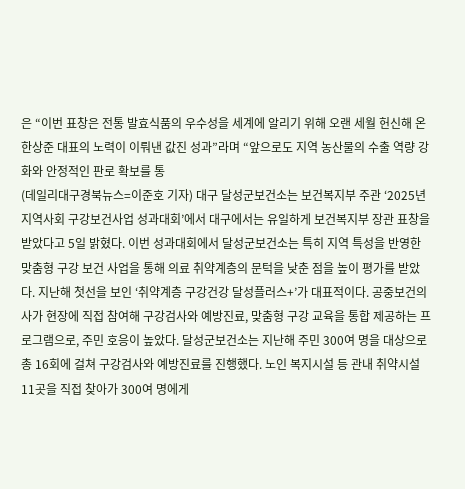은 “이번 표창은 전통 발효식품의 우수성을 세계에 알리기 위해 오랜 세월 헌신해 온 한상준 대표의 노력이 이뤄낸 값진 성과”라며 “앞으로도 지역 농산물의 수출 역량 강화와 안정적인 판로 확보를 통
(데일리대구경북뉴스=이준호 기자) 대구 달성군보건소는 보건복지부 주관 ‘2025년 지역사회 구강보건사업 성과대회’에서 대구에서는 유일하게 보건복지부 장관 표창을 받았다고 5일 밝혔다. 이번 성과대회에서 달성군보건소는 특히 지역 특성을 반영한 맞춤형 구강 보건 사업을 통해 의료 취약계층의 문턱을 낮춘 점을 높이 평가를 받았다. 지난해 첫선을 보인 ‘취약계층 구강건강 달성플러스+’가 대표적이다. 공중보건의사가 현장에 직접 참여해 구강검사와 예방진료, 맞춤형 구강 교육을 통합 제공하는 프로그램으로, 주민 호응이 높았다. 달성군보건소는 지난해 주민 300여 명을 대상으로 총 16회에 걸쳐 구강검사와 예방진료를 진행했다. 노인 복지시설 등 관내 취약시설 11곳을 직접 찾아가 300여 명에게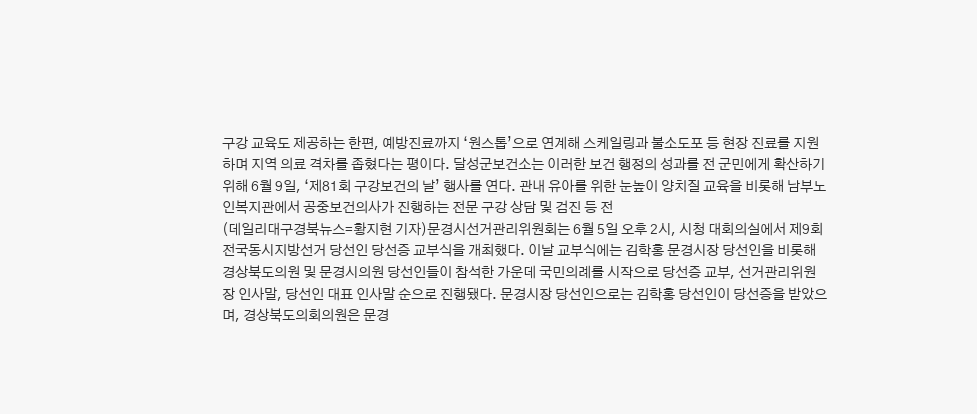구강 교육도 제공하는 한편, 예방진료까지 ‘원스톱’으로 연계해 스케일링과 불소도포 등 현장 진료를 지원하며 지역 의료 격차를 좁혔다는 평이다. 달성군보건소는 이러한 보건 행정의 성과를 전 군민에게 확산하기 위해 6월 9일, ‘제81회 구강보건의 날’ 행사를 연다. 관내 유아를 위한 눈높이 양치질 교육을 비롯해 남부노인복지관에서 공중보건의사가 진행하는 전문 구강 상담 및 검진 등 전
(데일리대구경북뉴스=황지현 기자)문경시선거관리위원회는 6월 5일 오후 2시, 시청 대회의실에서 제9회 전국동시지방선거 당선인 당선증 교부식을 개최했다. 이날 교부식에는 김학홍 문경시장 당선인을 비롯해 경상북도의원 및 문경시의원 당선인들이 참석한 가운데 국민의례를 시작으로 당선증 교부, 선거관리위원장 인사말, 당선인 대표 인사말 순으로 진행됐다. 문경시장 당선인으로는 김학홍 당선인이 당선증을 받았으며, 경상북도의회의원은 문경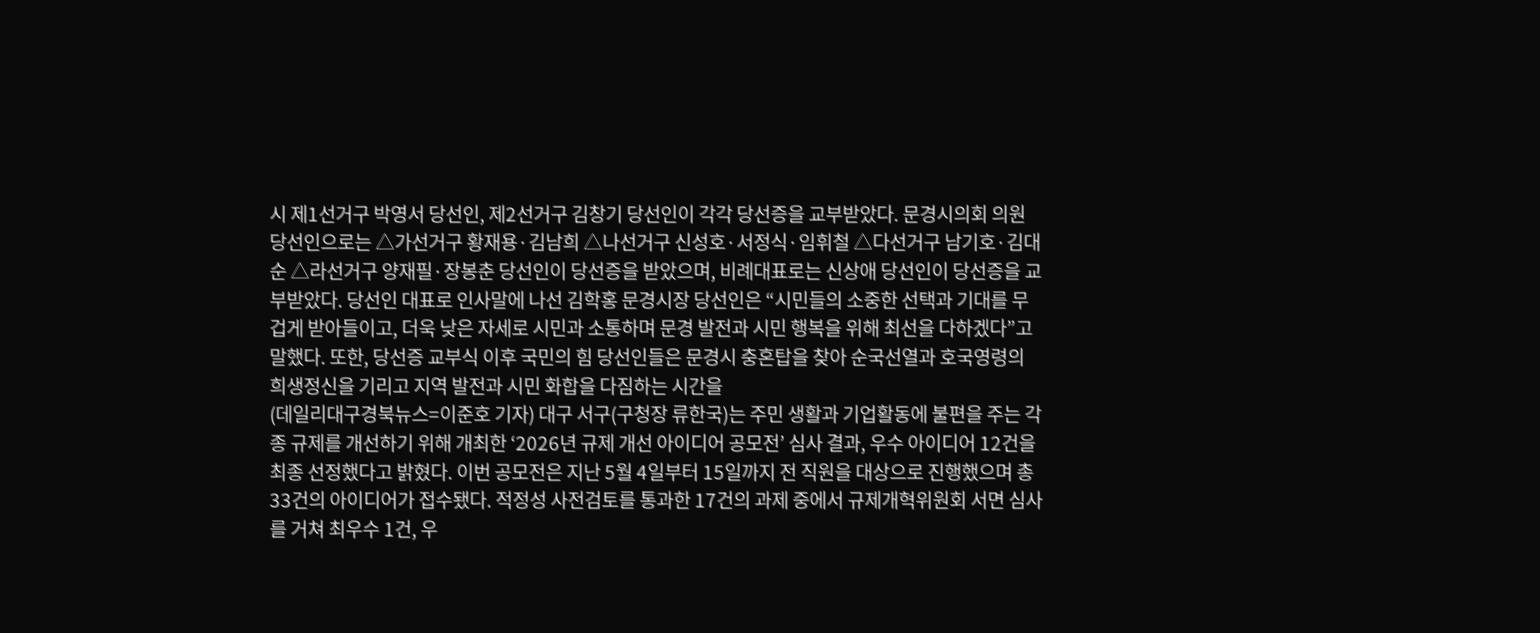시 제1선거구 박영서 당선인, 제2선거구 김창기 당선인이 각각 당선증을 교부받았다. 문경시의회 의원 당선인으로는 △가선거구 황재용·김남희 △나선거구 신성호·서정식·임휘철 △다선거구 남기호·김대순 △라선거구 양재필·장봉춘 당선인이 당선증을 받았으며, 비례대표로는 신상애 당선인이 당선증을 교부받았다. 당선인 대표로 인사말에 나선 김학홍 문경시장 당선인은 “시민들의 소중한 선택과 기대를 무겁게 받아들이고, 더욱 낮은 자세로 시민과 소통하며 문경 발전과 시민 행복을 위해 최선을 다하겠다”고 말했다. 또한, 당선증 교부식 이후 국민의 힘 당선인들은 문경시 충혼탑을 찾아 순국선열과 호국영령의 희생정신을 기리고 지역 발전과 시민 화합을 다짐하는 시간을
(데일리대구경북뉴스=이준호 기자) 대구 서구(구청장 류한국)는 주민 생활과 기업활동에 불편을 주는 각종 규제를 개선하기 위해 개최한 ‘2026년 규제 개선 아이디어 공모전’ 심사 결과, 우수 아이디어 12건을 최종 선정했다고 밝혔다. 이번 공모전은 지난 5월 4일부터 15일까지 전 직원을 대상으로 진행했으며 총 33건의 아이디어가 접수됐다. 적정성 사전검토를 통과한 17건의 과제 중에서 규제개혁위원회 서면 심사를 거쳐 최우수 1건, 우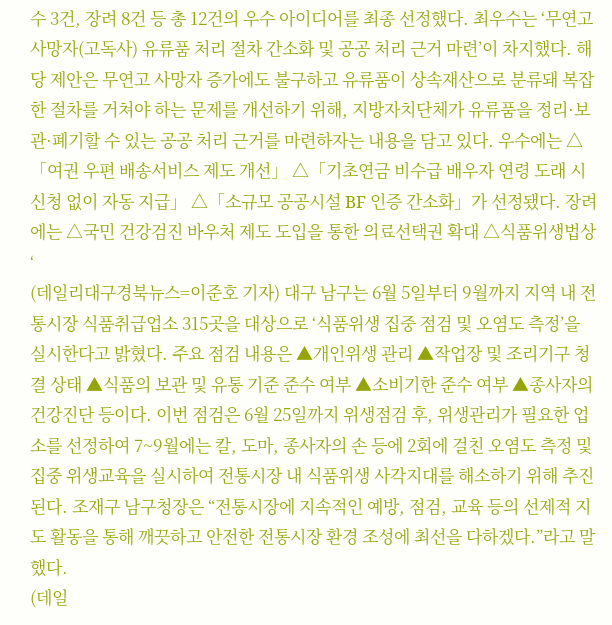수 3건, 장려 8건 등 총 12건의 우수 아이디어를 최종 선정했다. 최우수는 ‘무연고 사망자(고독사) 유류품 처리 절차 간소화 및 공공 처리 근거 마련’이 차지했다. 해당 제안은 무연고 사망자 증가에도 불구하고 유류품이 상속재산으로 분류돼 복잡한 절차를 거쳐야 하는 문제를 개선하기 위해, 지방자치단체가 유류품을 정리·보관·폐기할 수 있는 공공 처리 근거를 마련하자는 내용을 담고 있다. 우수에는 △「여권 우편 배송서비스 제도 개선」 △「기초연금 비수급 배우자 연령 도래 시 신청 없이 자동 지급」 △「소규모 공공시설 BF 인증 간소화」가 선정됐다. 장려에는 △국민 건강검진 바우처 제도 도입을 통한 의료선택권 확대 △식품위생법상 ‘
(데일리대구경북뉴스=이준호 기자) 대구 남구는 6월 5일부터 9월까지 지역 내 전통시장 식품취급업소 315곳을 대상으로 ‘식품위생 집중 점검 및 오염도 측정’을 실시한다고 밝혔다. 주요 점검 내용은 ▲개인위생 관리 ▲작업장 및 조리기구 청결 상태 ▲식품의 보관 및 유통 기준 준수 여부 ▲소비기한 준수 여부 ▲종사자의 건강진단 등이다. 이번 점검은 6월 25일까지 위생점검 후, 위생관리가 필요한 업소를 선정하여 7~9월에는 칼, 도마, 종사자의 손 등에 2회에 걸친 오염도 측정 및 집중 위생교육을 실시하여 전통시장 내 식품위생 사각지대를 해소하기 위해 추진된다. 조재구 남구청장은 “전통시장에 지속적인 예방, 점검, 교육 등의 선제적 지도 활동을 통해 깨끗하고 안전한 전통시장 환경 조성에 최선을 다하겠다.”라고 말했다.
(데일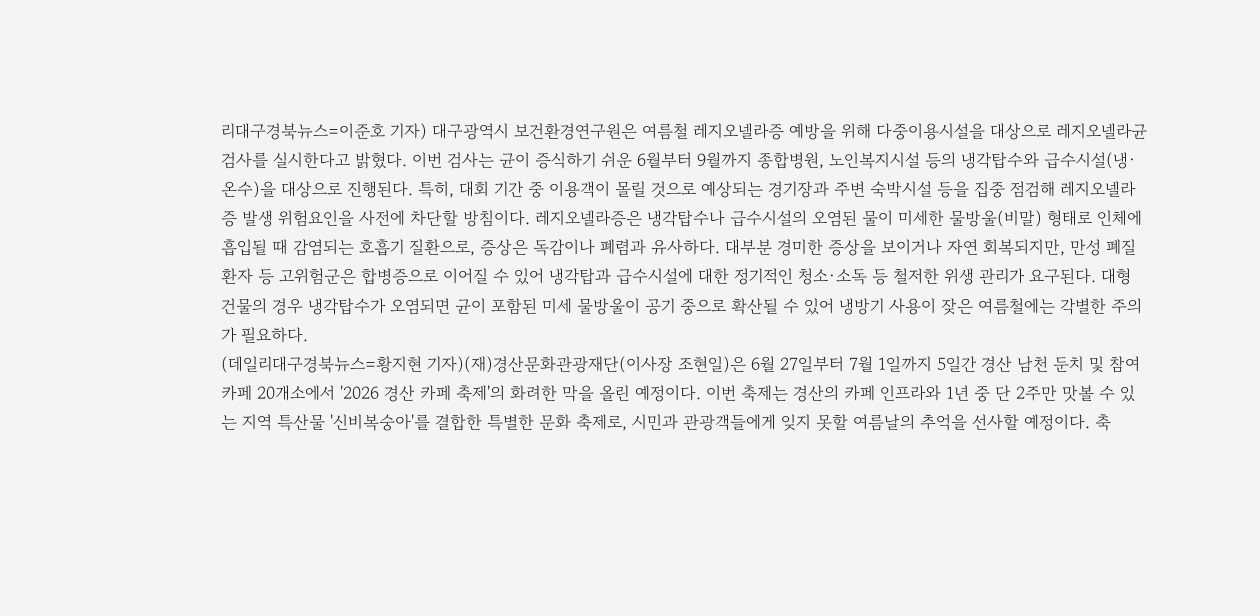리대구경북뉴스=이준호 기자) 대구광역시 보건환경연구원은 여름철 레지오넬라증 예방을 위해 다중이용시설을 대상으로 레지오넬라균 검사를 실시한다고 밝혔다. 이번 검사는 균이 증식하기 쉬운 6월부터 9월까지 종합병원, 노인복지시설 등의 냉각탑수와 급수시설(냉·온수)을 대상으로 진행된다. 특히, 대회 기간 중 이용객이 몰릴 것으로 예상되는 경기장과 주변 숙박시설 등을 집중 점검해 레지오넬라증 발생 위험요인을 사전에 차단할 방침이다. 레지오넬라증은 냉각탑수나 급수시설의 오염된 물이 미세한 물방울(비말) 형태로 인체에 흡입될 때 감염되는 호흡기 질환으로, 증상은 독감이나 폐렴과 유사하다. 대부분 경미한 증상을 보이거나 자연 회복되지만, 만성 폐질환자 등 고위험군은 합병증으로 이어질 수 있어 냉각탑과 급수시설에 대한 정기적인 청소·소독 등 철저한 위생 관리가 요구된다. 대형 건물의 경우 냉각탑수가 오염되면 균이 포함된 미세 물방울이 공기 중으로 확산될 수 있어 냉방기 사용이 잦은 여름철에는 각별한 주의가 필요하다.
(데일리대구경북뉴스=황지현 기자)(재)경산문화관광재단(이사장 조현일)은 6월 27일부터 7월 1일까지 5일간 경산 남천 둔치 및 참여카페 20개소에서 '2026 경산 카페 축제'의 화려한 막을 올린 예정이다. 이번 축제는 경산의 카페 인프라와 1년 중 단 2주만 맛볼 수 있는 지역 특산물 '신비복숭아'를 결합한 특별한 문화 축제로, 시민과 관광객들에게 잊지 못할 여름날의 추억을 선사할 예정이다. 축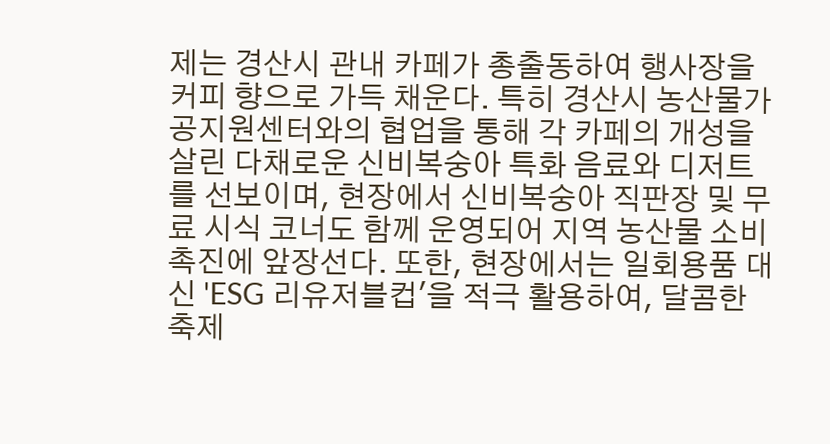제는 경산시 관내 카페가 총출동하여 행사장을 커피 향으로 가득 채운다. 특히 경산시 농산물가공지원센터와의 협업을 통해 각 카페의 개성을 살린 다채로운 신비복숭아 특화 음료와 디저트를 선보이며, 현장에서 신비복숭아 직판장 및 무료 시식 코너도 함께 운영되어 지역 농산물 소비 촉진에 앞장선다. 또한, 현장에서는 일회용품 대신 'ESG 리유저블컵'을 적극 활용하여, 달콤한 축제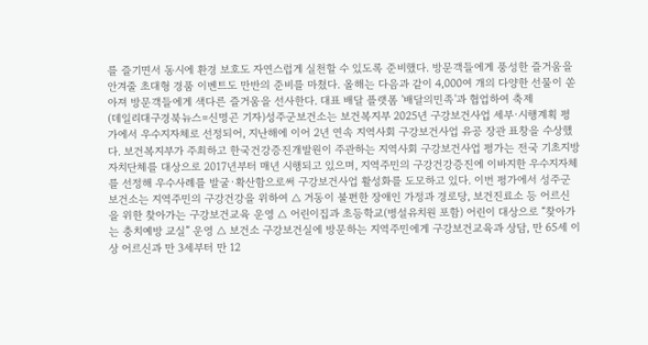를 즐기면서 동시에 환경 보호도 자연스럽게 실천할 수 있도록 준비했다. 방문객들에게 풍성한 즐거움을 안겨줄 초대형 경품 이벤트도 만반의 준비를 마쳤다. 올해는 다음과 같이 4,000여 개의 다양한 선물이 쏟아져 방문객들에게 색다른 즐거움을 선사한다. 대표 배달 플랫폼 '배달의민족'과 협업하여 축제
(데일리대구경북뉴스=신명곤 기자)성주군보건소는 보건복지부 2025년 구강보건사업 세부·시행계획 평가에서 우수지자체로 선정되어, 지난해에 이어 2년 연속 지역사회 구강보건사업 유공 장관 표창을 수상했다. 보건복지부가 주최하고 한국건강증진개발원이 주관하는 지역사회 구강보건사업 평가는 전국 기초지방자치단체를 대상으로 2017년부터 매년 시행되고 있으며, 지역주민의 구강건강증진에 이바지한 우수지자체를 선정해 우수사례를 발굴·확산함으로써 구강보건사업 활성화를 도모하고 있다. 이번 평가에서 성주군보건소는 지역주민의 구강건강을 위하여 △ 거동이 불편한 장애인 가정과 경로당, 보건진료소 등 어르신을 위한 찾아가는 구강보건교육 운영 △ 어린이집과 초등학교(병설유치원 포함) 어린이 대상으로 “찾아가는 충치예방 교실” 운영 △ 보건소 구강보건실에 방문하는 지역주민에게 구강보건교육과 상담, 만 65세 이상 어르신과 만 3세부터 만 12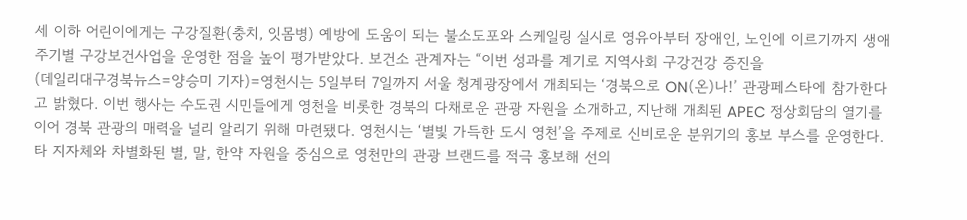세 이하 어린이에게는 구강질환(충치, 잇몸병) 예방에 도움이 되는 불소도포와 스케일링 실시로 영유아부터 장애인, 노인에 이르기까지 생애주기별 구강보건사업을 운영한 점을 높이 평가받았다. 보건소 관계자는 “이번 성과를 계기로 지역사회 구강건강 증진을
(데일리대구경북뉴스=양승미 기자)=영천시는 5일부터 7일까지 서울 청계광장에서 개최되는 ‘경북으로 ON(온)나!’ 관광페스타에 참가한다고 밝혔다. 이번 행사는 수도권 시민들에게 영천을 비롯한 경북의 다채로운 관광 자원을 소개하고, 지난해 개최된 APEC 정상회담의 열기를 이어 경북 관광의 매력을 널리 알리기 위해 마련됐다. 영천시는 ‘별빛 가득한 도시 영천’을 주제로 신비로운 분위기의 홍보 부스를 운영한다. 타 지자체와 차별화된 별, 말, 한약 자원을 중심으로 영천만의 관광 브랜드를 적극 홍보해 선의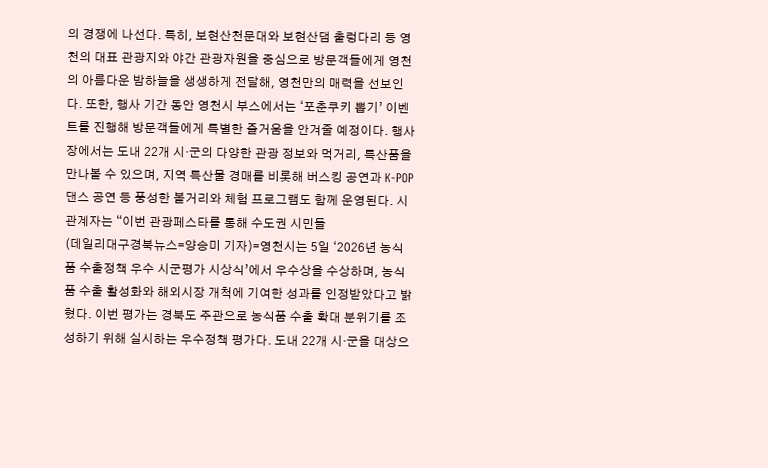의 경쟁에 나선다. 특히, 보현산천문대와 보현산댐 출렁다리 등 영천의 대표 관광지와 야간 관광자원을 중심으로 방문객들에게 영천의 아름다운 밤하늘을 생생하게 전달해, 영천만의 매력을 선보인다. 또한, 행사 기간 동안 영천시 부스에서는 ‘포춘쿠키 뽑기’ 이벤트를 진행해 방문객들에게 특별한 즐거움을 안겨줄 예정이다. 행사장에서는 도내 22개 시·군의 다양한 관광 정보와 먹거리, 특산품을 만나볼 수 있으며, 지역 특산물 경매를 비롯해 버스킹 공연과 K-POP 댄스 공연 등 풍성한 볼거리와 체험 프로그램도 함께 운영된다. 시 관계자는 “이번 관광페스타를 통해 수도권 시민들
(데일리대구경북뉴스=양승미 기자)=영천시는 5일 ‘2026년 농식품 수출정책 우수 시군평가 시상식’에서 우수상을 수상하며, 농식품 수출 활성화와 해외시장 개척에 기여한 성과를 인정받았다고 밝혔다. 이번 평가는 경북도 주관으로 농식품 수출 확대 분위기를 조성하기 위해 실시하는 우수정책 평가다. 도내 22개 시·군을 대상으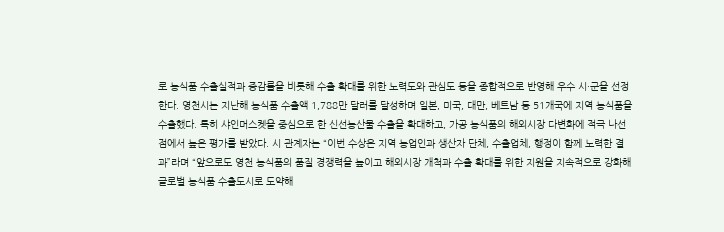로 농식품 수출실적과 증감률을 비롯해 수출 확대를 위한 노력도와 관심도 등을 종합적으로 반영해 우수 시·군을 선정한다. 영천시는 지난해 농식품 수출액 1,788만 달러를 달성하며 일본, 미국, 대만, 베트남 등 51개국에 지역 농식품을 수출했다. 특히 샤인머스켓을 중심으로 한 신선농산물 수출을 확대하고, 가공 농식품의 해외시장 다변화에 적극 나선 점에서 높은 평가를 받았다. 시 관계자는 “이번 수상은 지역 농업인과 생산자 단체, 수출업체, 행정이 함께 노력한 결과”라며 “앞으로도 영천 농식품의 품질 경쟁력을 높이고 해외시장 개척과 수출 확대를 위한 지원을 지속적으로 강화해 글로벌 농식품 수출도시로 도약해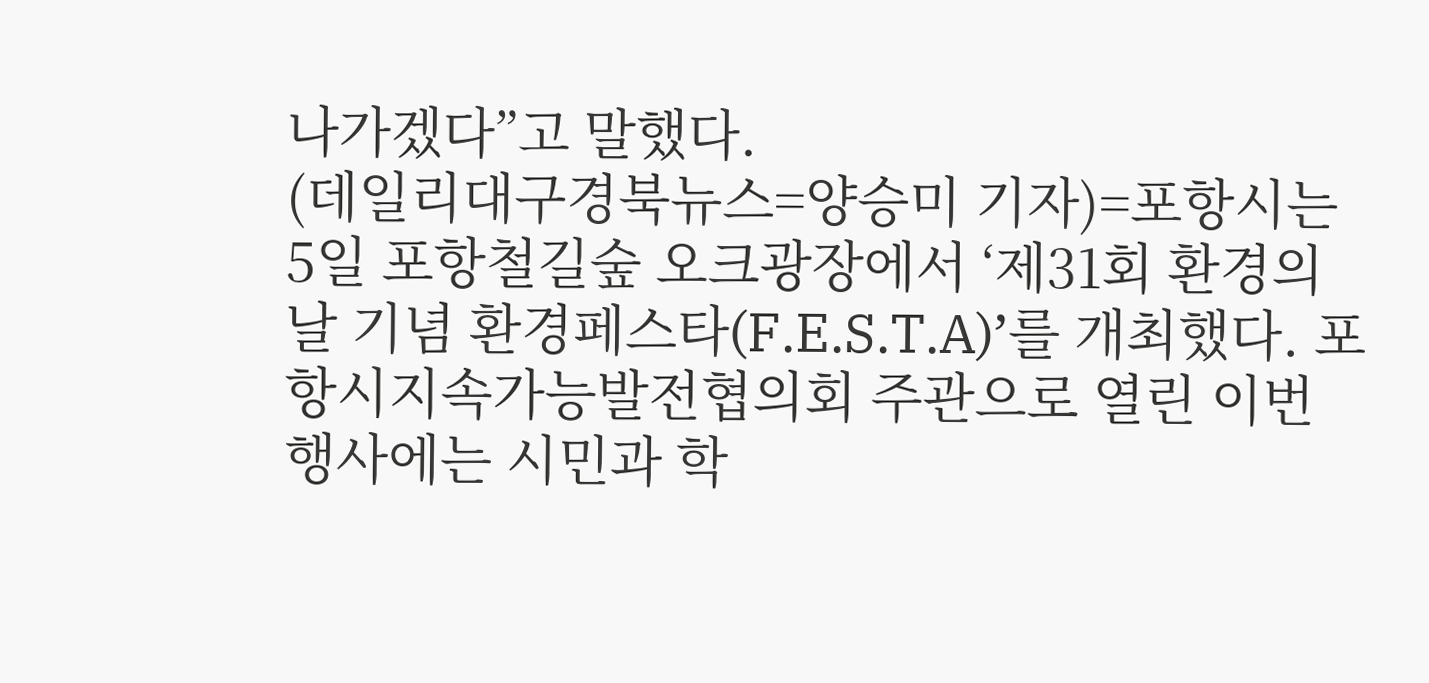나가겠다”고 말했다.
(데일리대구경북뉴스=양승미 기자)=포항시는 5일 포항철길숲 오크광장에서 ‘제31회 환경의 날 기념 환경페스타(F.E.S.T.A)’를 개최했다. 포항시지속가능발전협의회 주관으로 열린 이번 행사에는 시민과 학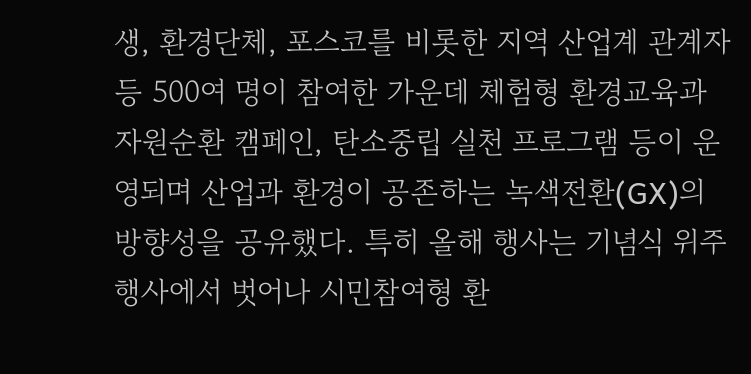생, 환경단체, 포스코를 비롯한 지역 산업계 관계자 등 500여 명이 참여한 가운데 체험형 환경교육과 자원순환 캠페인, 탄소중립 실천 프로그램 등이 운영되며 산업과 환경이 공존하는 녹색전환(GX)의 방향성을 공유했다. 특히 올해 행사는 기념식 위주 행사에서 벗어나 시민참여형 환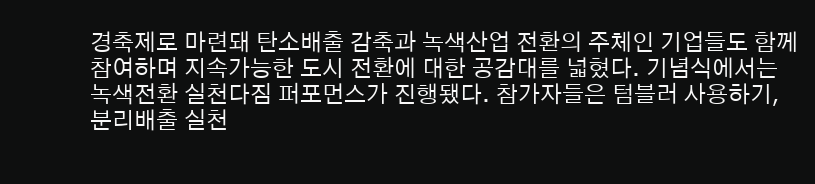경축제로 마련돼 탄소배출 감축과 녹색산업 전환의 주체인 기업들도 함께 참여하며 지속가능한 도시 전환에 대한 공감대를 넓혔다. 기념식에서는 녹색전환 실천다짐 퍼포먼스가 진행됐다. 참가자들은 텀블러 사용하기, 분리배출 실천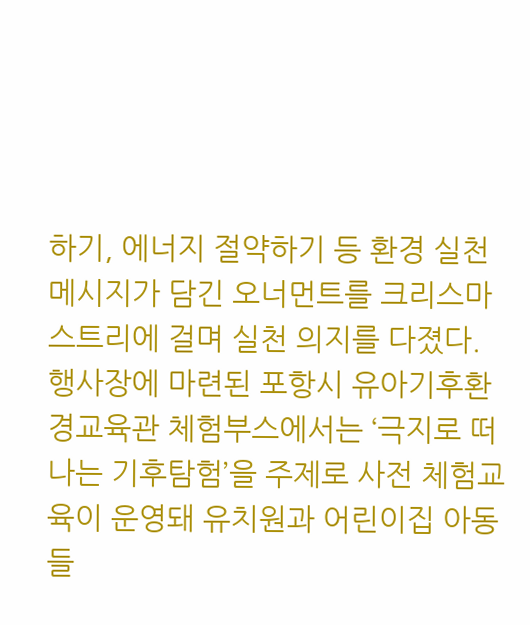하기, 에너지 절약하기 등 환경 실천 메시지가 담긴 오너먼트를 크리스마스트리에 걸며 실천 의지를 다졌다. 행사장에 마련된 포항시 유아기후환경교육관 체험부스에서는 ‘극지로 떠나는 기후탐험’을 주제로 사전 체험교육이 운영돼 유치원과 어린이집 아동들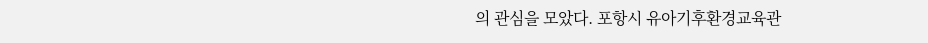의 관심을 모았다. 포항시 유아기후환경교육관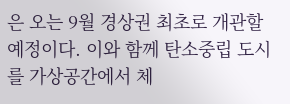은 오는 9월 경상권 최초로 개관할 예정이다. 이와 함께 탄소중립 도시를 가상공간에서 체